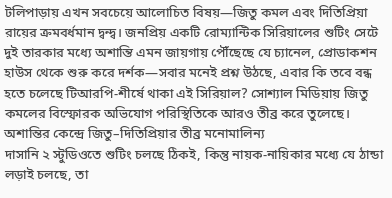টলিপাড়ায় এখন সবচেয়ে আলোচিত বিষয়—জিতু কমল এবং দিতিপ্রিয়া রায়ের ক্রমবর্ধমান দ্বন্দ্ব। জনপ্রিয় একটি রোম্যান্টিক সিরিয়ালের শুটিং সেটে দুই তারকার মধ্যে অশান্তি এমন জায়গায় পৌঁছেছে যে চ্যানেল, প্রোডাকশন হাউস থেকে শুরু করে দর্শক—সবার মনেই প্রশ্ন উঠছে, এবার কি তবে বন্ধ হতে চলেছে টিআরপি-শীর্ষে থাকা এই সিরিয়াল? সোশ্যাল মিডিয়ায় জিতু কমলের বিস্ফোরক অভিযোগ পরিস্থিতিকে আরও তীব্র করে তুলেছে।
অশান্তির কেন্দ্রে জিতু–দিতিপ্রিয়ার তীব্র মনোমালিন্য
দাসানি ২ স্টুডিওতে শুটিং চলছে ঠিকই, কিন্তু নায়ক-নায়িকার মধ্যে যে ঠান্ডা লড়াই চলছে, তা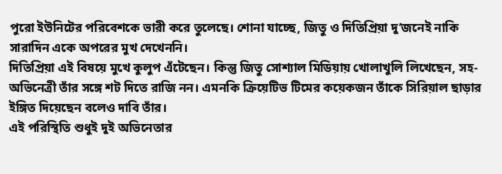পুরো ইউনিটের পরিবেশকে ভারী করে তুলেছে। শোনা যাচ্ছে, জিতু ও দিতিপ্রিয়া দু’জনেই নাকি সারাদিন একে অপরের মুখ দেখেননি।
দিতিপ্রিয়া এই বিষয়ে মুখে কুলুপ এঁটেছেন। কিন্তু জিতু সোশ্যাল মিডিয়ায় খোলাখুলি লিখেছেন, সহ-অভিনেত্রী তাঁর সঙ্গে শট দিতে রাজি নন। এমনকি ক্রিয়েটিভ টিমের কয়েকজন তাঁকে সিরিয়াল ছাড়ার ইঙ্গিত দিয়েছেন বলেও দাবি তাঁর।
এই পরিস্থিতি শুধুই দুই অভিনেতার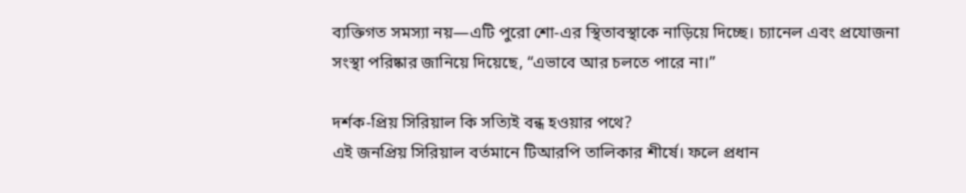ব্যক্তিগত সমস্যা নয়—এটি পুরো শো-এর স্থিতাবস্থাকে নাড়িয়ে দিচ্ছে। চ্যানেল এবং প্রযোজনা সংস্থা পরিষ্কার জানিয়ে দিয়েছে, “এভাবে আর চলতে পারে না।”

দর্শক-প্রিয় সিরিয়াল কি সত্যিই বন্ধ হওয়ার পথে?
এই জনপ্রিয় সিরিয়াল বর্তমানে টিআরপি তালিকার শীর্ষে। ফলে প্রধান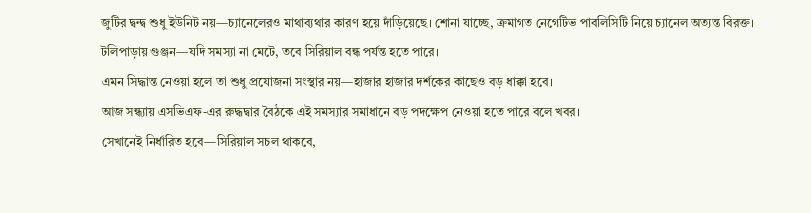জুটির দ্বন্দ্ব শুধু ইউনিট নয়—চ্যানেলেরও মাথাব্যথার কারণ হয়ে দাঁড়িয়েছে। শোনা যাচ্ছে, ক্রমাগত নেগেটিভ পাবলিসিটি নিয়ে চ্যানেল অত্যন্ত বিরক্ত।
টলিপাড়ায় গুঞ্জন—যদি সমস্যা না মেটে, তবে সিরিয়াল বন্ধ পর্যন্ত হতে পারে।
এমন সিদ্ধান্ত নেওয়া হলে তা শুধু প্রযোজনা সংস্থার নয়—হাজার হাজার দর্শকের কাছেও বড় ধাক্কা হবে।
আজ সন্ধ্যায় এসভিএফ-এর রুদ্ধদ্বার বৈঠকে এই সমস্যার সমাধানে বড় পদক্ষেপ নেওয়া হতে পারে বলে খবর।
সেখানেই নির্ধারিত হবে—সিরিয়াল সচল থাকবে,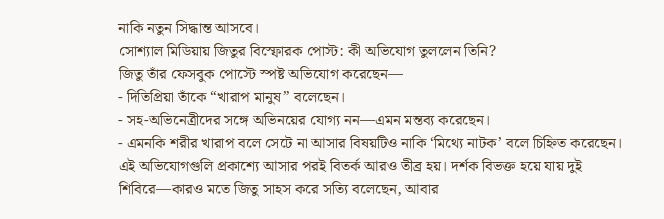নাকি নতুন সিদ্ধান্ত আসবে।
সোশ্যাল মিডিয়ায় জিতুর বিস্ফোরক পোস্ট: কী অভিযোগ তুললেন তিনি?
জিতু তাঁর ফেসবুক পোস্টে স্পষ্ট অভিযোগ করেছেন—
- দিতিপ্রিয়া তাঁকে “খারাপ মানুষ” বলেছেন।
- সহ-অভিনেত্রীদের সঙ্গে অভিনয়ের যোগ্য নন—এমন মন্তব্য করেছেন।
- এমনকি শরীর খারাপ বলে সেটে না আসার বিষয়টিও নাকি ‘মিথ্যে নাটক’ বলে চিহ্নিত করেছেন।
এই অভিযোগগুলি প্রকাশ্যে আসার পরই বিতর্ক আরও তীব্র হয়। দর্শক বিভক্ত হয়ে যায় দুই শিবিরে—কারও মতে জিতু সাহস করে সত্যি বলেছেন, আবার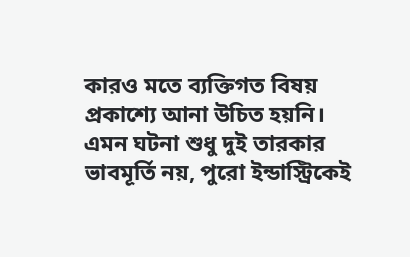কারও মতে ব্যক্তিগত বিষয় প্রকাশ্যে আনা উচিত হয়নি।
এমন ঘটনা শুধু দুই তারকার ভাবমূর্তি নয়, পুরো ইন্ডাস্ট্রিকেই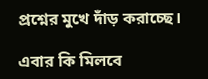প্রশ্নের মুখে দাঁড় করাচ্ছে।

এবার কি মিলবে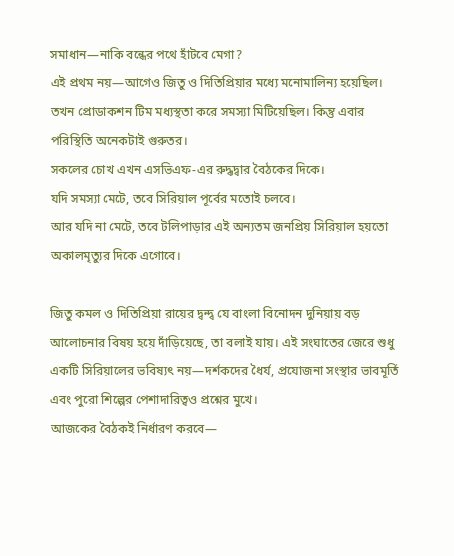সমাধান—নাকি বন্ধের পথে হাঁটবে মেগা?
এই প্রথম নয়—আগেও জিতু ও দিতিপ্রিয়ার মধ্যে মনোমালিন্য হয়েছিল। তখন প্রোডাকশন টিম মধ্যস্থতা করে সমস্যা মিটিয়েছিল। কিন্তু এবার পরিস্থিতি অনেকটাই গুরুতর।
সকলের চোখ এখন এসভিএফ-এর রুদ্ধদ্বার বৈঠকের দিকে।
যদি সমস্যা মেটে, তবে সিরিয়াল পূর্বের মতোই চলবে।
আর যদি না মেটে, তবে টলিপাড়ার এই অন্যতম জনপ্রিয় সিরিয়াল হয়তো অকালমৃত্যুর দিকে এগোবে।

জিতু কমল ও দিতিপ্রিয়া রায়ের দ্বন্দ্ব যে বাংলা বিনোদন দুনিয়ায় বড় আলোচনার বিষয় হয়ে দাঁড়িয়েছে, তা বলাই যায়। এই সংঘাতের জেরে শুধু একটি সিরিয়ালের ভবিষ্যৎ নয়—দর্শকদের ধৈর্য, প্রযোজনা সংস্থার ভাবমূর্তি এবং পুরো শিল্পের পেশাদারিত্বও প্রশ্নের মুখে।
আজকের বৈঠকই নির্ধারণ করবে—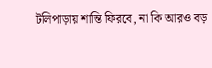টলিপাড়ায় শান্তি ফিরবে, না কি আরও বড়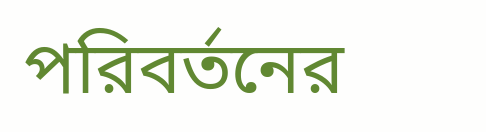পরিবর্তনের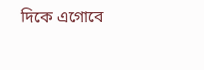দিকে এগোবে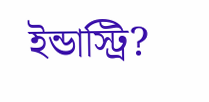ইন্ডাস্ট্রি?